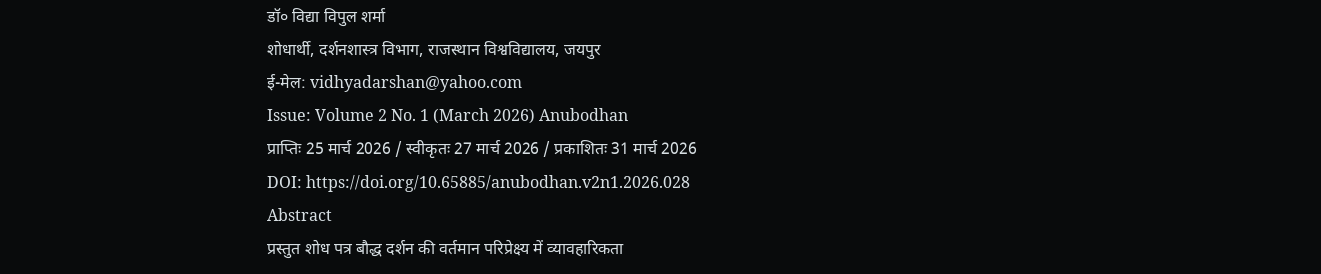डॉ० विद्या विपुल शर्मा
शोधार्थी, दर्शनशास्त्र विभाग, राजस्थान विश्वविद्यालय, जयपुर
ई-मेल: vidhyadarshan@yahoo.com
Issue: Volume 2 No. 1 (March 2026) Anubodhan
प्राप्तिः 25 मार्च 2026 / स्वीकृतः 27 मार्च 2026 / प्रकाशितः 31 मार्च 2026
DOI: https://doi.org/10.65885/anubodhan.v2n1.2026.028
Abstract
प्रस्तुत शोध पत्र बौद्ध दर्शन की वर्तमान परिप्रेक्ष्य में व्यावहारिकता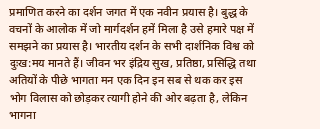प्रमाणित करने का दर्शन जगत में एक नवीन प्रयास है। बुद्ध के वचनों के आलोक में जो मार्गदर्शन हमें मिला है उसे हमारे पक्ष में समझने का प्रयास है। भारतीय दर्शन के सभी दार्शनिक विश्व को दुःख:मय मानते हैं। जीवन भर इंद्रिय सुख, प्रतिष्ठा, प्रसिद्धि तथा अतियों के पीछे भागता मन एक दिन इन सब से थक कर इस भोग विलास को छोड़कर त्यागी होने की ओर बढ़ता है, लेकिन भागना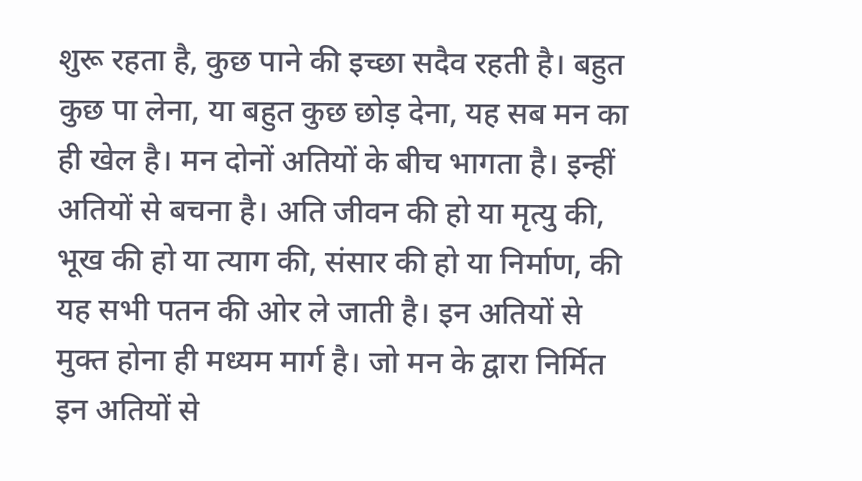शुरू रहता है, कुछ पाने की इच्छा सदैव रहती है। बहुत कुछ पा लेना, या बहुत कुछ छोड़ देना, यह सब मन का ही खेल है। मन दोनों अतियों के बीच भागता है। इन्हीं अतियों से बचना है। अति जीवन की हो या मृत्यु की, भूख की हो या त्याग की, संसार की हो या निर्माण, की यह सभी पतन की ओर ले जाती है। इन अतियों से मुक्त होना ही मध्यम मार्ग है। जो मन के द्वारा निर्मित इन अतियों से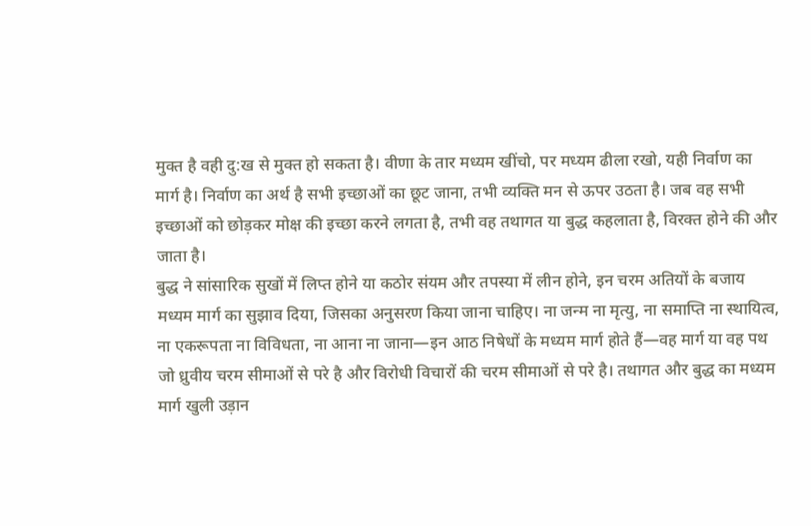मुक्त है वही दु:ख से मुक्त हो सकता है। वीणा के तार मध्यम खींचो, पर मध्यम ढीला रखो, यही निर्वाण का मार्ग है। निर्वाण का अर्थ है सभी इच्छाओं का छूट जाना, तभी व्यक्ति मन से ऊपर उठता है। जब वह सभी इच्छाओं को छोड़कर मोक्ष की इच्छा करने लगता है, तभी वह तथागत या बुद्ध कहलाता है, विरक्त होने की और जाता है।
बुद्ध ने सांसारिक सुखों में लिप्त होने या कठोर संयम और तपस्या में लीन होने, इन चरम अतियों के बजाय मध्यम मार्ग का सुझाव दिया, जिसका अनुसरण किया जाना चाहिए। ना जन्म ना मृत्यु, ना समाप्ति ना स्थायित्व, ना एकरूपता ना विविधता, ना आना ना जाना—इन आठ निषेधों के मध्यम मार्ग होते हैं—वह मार्ग या वह पथ जो ध्रुवीय चरम सीमाओं से परे है और विरोधी विचारों की चरम सीमाओं से परे है। तथागत और बुद्ध का मध्यम मार्ग खुली उड़ान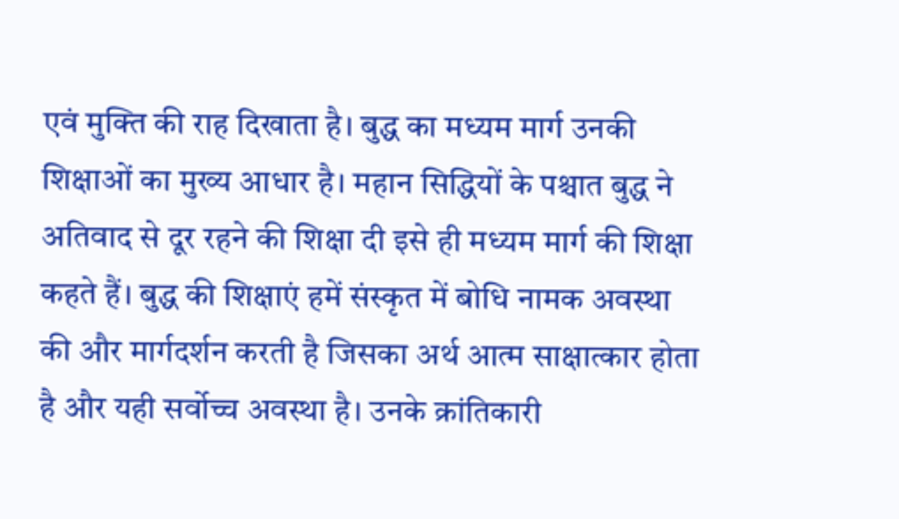एवं मुक्ति की राह दिखाता है। बुद्ध का मध्यम मार्ग उनकी शिक्षाओं का मुख्य आधार है। महान सिद्धियों के पश्चात बुद्ध ने अतिवाद से दूर रहने की शिक्षा दी इसे ही मध्यम मार्ग की शिक्षा कहते हैं। बुद्ध की शिक्षाएं हमें संस्कृत में बोधि नामक अवस्था की और मार्गदर्शन करती है जिसका अर्थ आत्म साक्षात्कार होता है और यही सर्वोच्च अवस्था है। उनके क्रांतिकारी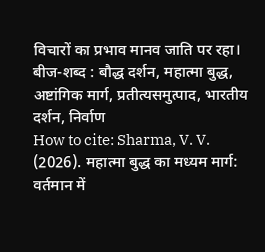विचारों का प्रभाव मानव जाति पर रहा।
बीज-शब्द : बौद्ध दर्शन, महात्मा बुद्ध, अष्टांगिक मार्ग, प्रतीत्यसमुत्पाद, भारतीय दर्शन, निर्वाण
How to cite: Sharma, V. V. (2026). महात्मा बुद्ध का मध्यम मार्ग: वर्तमान में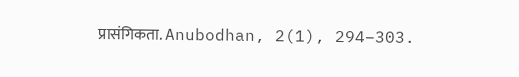प्रासंगिकता. Anubodhan, 2(1), 294–303.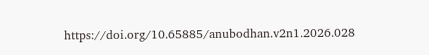https://doi.org/10.65885/anubodhan.v2n1.2026.028